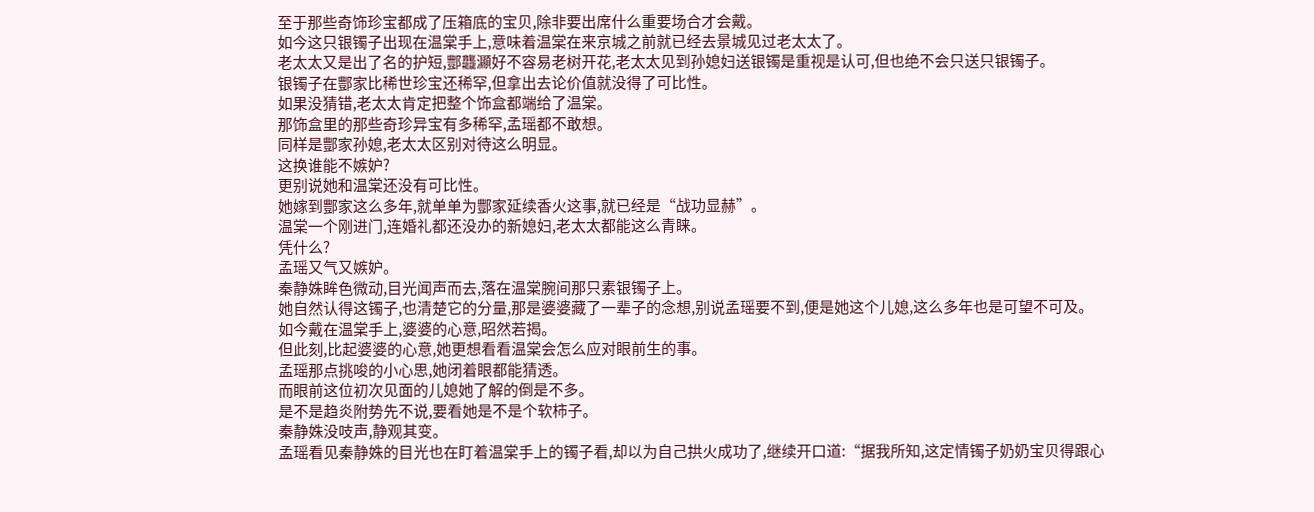至于那些奇饰珍宝都成了压箱底的宝贝,除非要出席什么重要场合才会戴。
如今这只银镯子出现在温棠手上,意味着温棠在来京城之前就已经去景城见过老太太了。
老太太又是出了名的护短,酆龘灦好不容易老树开花,老太太见到孙媳妇送银镯是重视是认可,但也绝不会只送只银镯子。
银镯子在酆家比稀世珍宝还稀罕,但拿出去论价值就没得了可比性。
如果没猜错,老太太肯定把整个饰盒都端给了温棠。
那饰盒里的那些奇珍异宝有多稀罕,孟瑶都不敢想。
同样是酆家孙媳,老太太区别对待这么明显。
这换谁能不嫉妒?
更别说她和温棠还没有可比性。
她嫁到酆家这么多年,就单单为酆家延续香火这事,就已经是“战功显赫”。
温棠一个刚进门,连婚礼都还没办的新媳妇,老太太都能这么青睐。
凭什么?
孟瑶又气又嫉妒。
秦静姝眸色微动,目光闻声而去,落在温棠腕间那只素银镯子上。
她自然认得这镯子,也清楚它的分量,那是婆婆藏了一辈子的念想,别说孟瑶要不到,便是她这个儿媳,这么多年也是可望不可及。
如今戴在温棠手上,婆婆的心意,昭然若揭。
但此刻,比起婆婆的心意,她更想看看温棠会怎么应对眼前生的事。
孟瑶那点挑唆的小心思,她闭着眼都能猜透。
而眼前这位初次见面的儿媳她了解的倒是不多。
是不是趋炎附势先不说,要看她是不是个软柿子。
秦静姝没吱声,静观其变。
孟瑶看见秦静姝的目光也在盯着温棠手上的镯子看,却以为自己拱火成功了,继续开口道:“据我所知,这定情镯子奶奶宝贝得跟心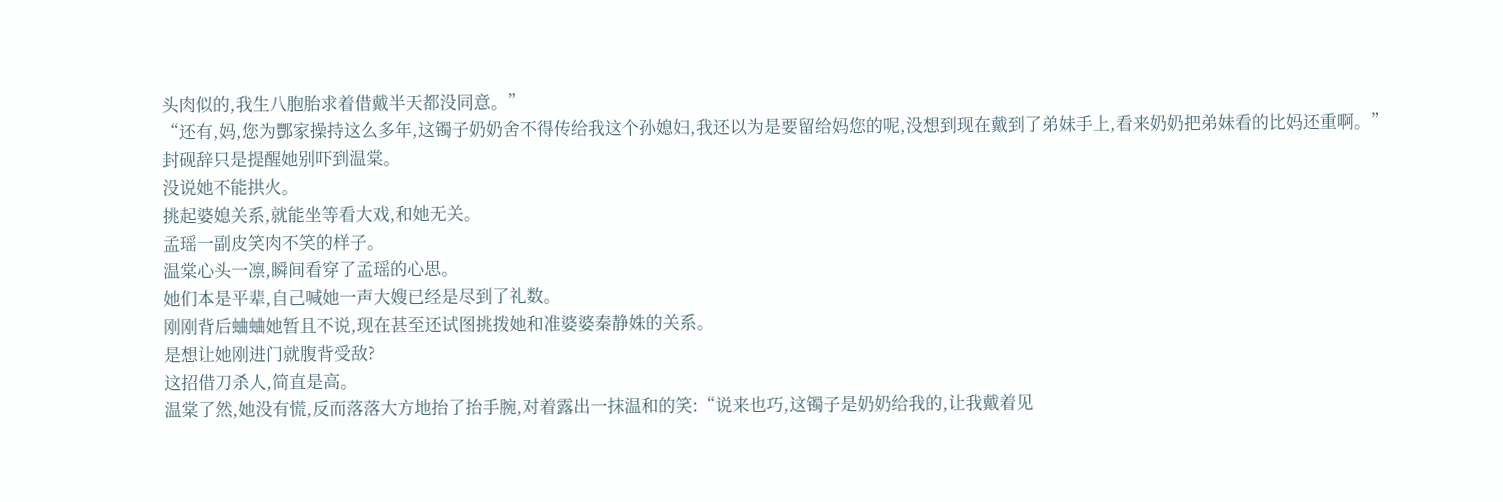头肉似的,我生八胞胎求着借戴半天都没同意。”
“还有,妈,您为酆家操持这么多年,这镯子奶奶舍不得传给我这个孙媳妇,我还以为是要留给妈您的呢,没想到现在戴到了弟妹手上,看来奶奶把弟妹看的比妈还重啊。”
封砚辞只是提醒她别吓到温棠。
没说她不能拱火。
挑起婆媳关系,就能坐等看大戏,和她无关。
孟瑶一副皮笑肉不笑的样子。
温棠心头一凛,瞬间看穿了孟瑶的心思。
她们本是平辈,自己喊她一声大嫂已经是尽到了礼数。
刚刚背后蛐蛐她暂且不说,现在甚至还试图挑拨她和准婆婆秦静姝的关系。
是想让她刚进门就腹背受敌?
这招借刀杀人,简直是高。
温棠了然,她没有慌,反而落落大方地抬了抬手腕,对着露出一抹温和的笑:“说来也巧,这镯子是奶奶给我的,让我戴着见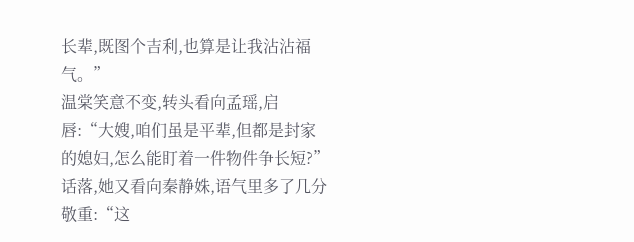长辈,既图个吉利,也算是让我沾沾福气。”
温棠笑意不变,转头看向孟瑶,启唇:“大嫂,咱们虽是平辈,但都是封家的媳妇,怎么能盯着一件物件争长短?”
话落,她又看向秦静姝,语气里多了几分敬重:“这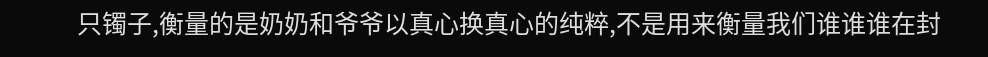只镯子,衡量的是奶奶和爷爷以真心换真心的纯粹,不是用来衡量我们谁谁谁在封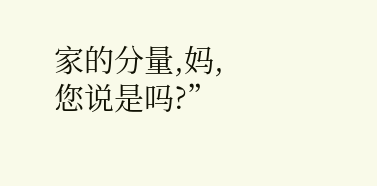家的分量,妈,您说是吗?”